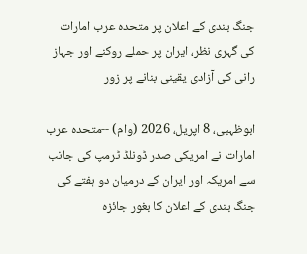جنگ بندی کے اعلان پر متحدہ عرب امارات کی گہری نظر، ایران پر حملے روکنے اور جہاز رانی کی آزادی یقینی بنانے پر زور

ابوظہبی، 8 اپریل، 2026 (وام) --متحدہ عرب امارات نے امریکی صدر ڈونلڈ ٹرمپ کی جانب سے امریکہ اور ایران کے درمیان دو ہفتے کی جنگ بندی کے اعلان کا بغور جائزہ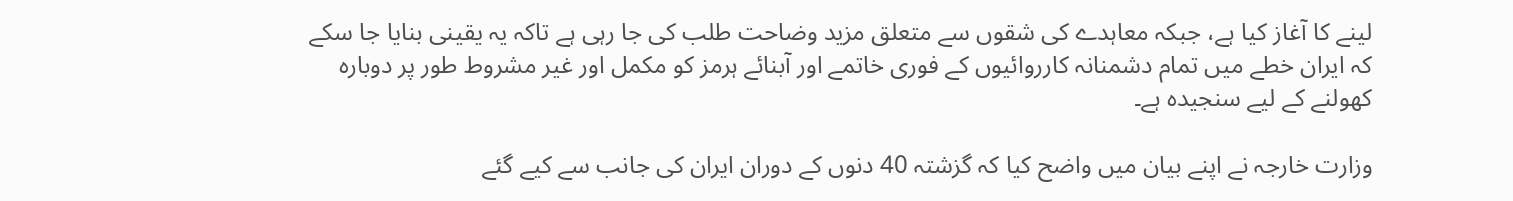لینے کا آغاز کیا ہے، جبکہ معاہدے کی شقوں سے متعلق مزید وضاحت طلب کی جا رہی ہے تاکہ یہ یقینی بنایا جا سکے کہ ایران خطے میں تمام دشمنانہ کارروائیوں کے فوری خاتمے اور آبنائے ہرمز کو مکمل اور غیر مشروط طور پر دوبارہ کھولنے کے لیے سنجیدہ ہے۔

وزارت خارجہ نے اپنے بیان میں واضح کیا کہ گزشتہ 40 دنوں کے دوران ایران کی جانب سے کیے گئے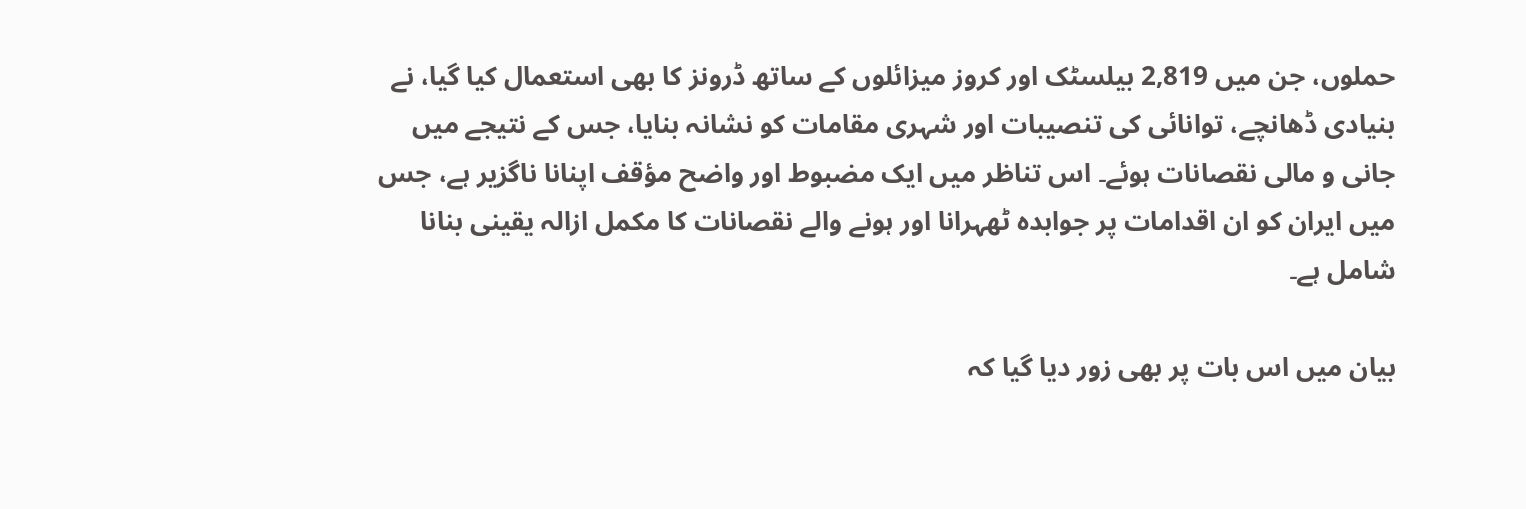حملوں، جن میں 2,819 بیلسٹک اور کروز میزائلوں کے ساتھ ڈرونز کا بھی استعمال کیا گیا، نے بنیادی ڈھانچے، توانائی کی تنصیبات اور شہری مقامات کو نشانہ بنایا، جس کے نتیجے میں جانی و مالی نقصانات ہوئے۔ اس تناظر میں ایک مضبوط اور واضح مؤقف اپنانا ناگزیر ہے، جس میں ایران کو ان اقدامات پر جوابدہ ٹھہرانا اور ہونے والے نقصانات کا مکمل ازالہ یقینی بنانا شامل ہے۔

بیان میں اس بات پر بھی زور دیا گیا کہ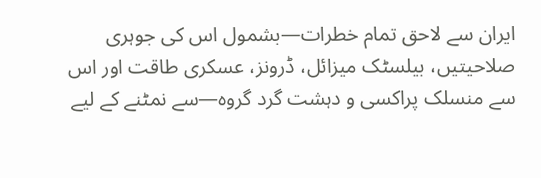ایران سے لاحق تمام خطرات—بشمول اس کی جوہری صلاحیتیں، بیلسٹک میزائل، ڈرونز، عسکری طاقت اور اس سے منسلک پراکسی و دہشت گرد گروہ—سے نمٹنے کے لیے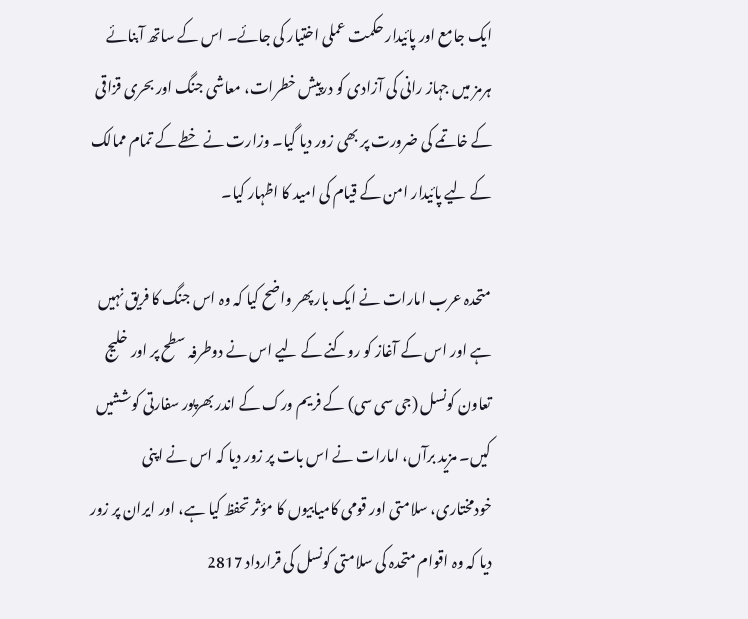ایک جامع اور پائیدار حکمت عملی اختیار کی جائے۔ اس کے ساتھ آبنائے ہرمز میں جہاز رانی کی آزادی کو درپیش خطرات، معاشی جنگ اور بحری قزاقی کے خاتمے کی ضرورت پر بھی زور دیا گیا۔ وزارت نے خطے کے تمام ممالک کے لیے پائیدار امن کے قیام کی امید کا اظہار کیا۔

متحدہ عرب امارات نے ایک بار پھر واضح کیا کہ وہ اس جنگ کا فریق نہیں ہے اور اس کے آغاز کو روکنے کے لیے اس نے دوطرفہ سطح پر اور خلیج تعاون کونسل (جی سی سی) کے فریم ورک کے اندر بھرپور سفارتی کوششیں کیں۔ مزید برآں، امارات نے اس بات پر زور دیا کہ اس نے اپنی خودمختاری، سلامتی اور قومی کامیابیوں کا مؤثر تحفظ کیا ہے، اور ایران پر زور دیا کہ وہ اقوام متحدہ کی سلامتی کونسل کی قرارداد 2817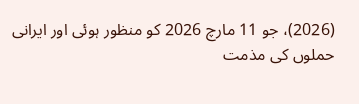(2026)، جو 11 مارچ 2026 کو منظور ہوئی اور ایرانی حملوں کی مذمت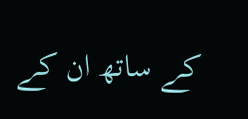کے ساتھ ان کے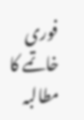فوری خاتمے کا مطالبہ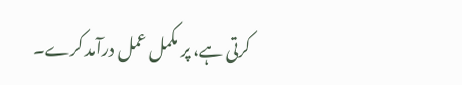کرتی ہے، پر مکمل عمل درآمد کرے۔